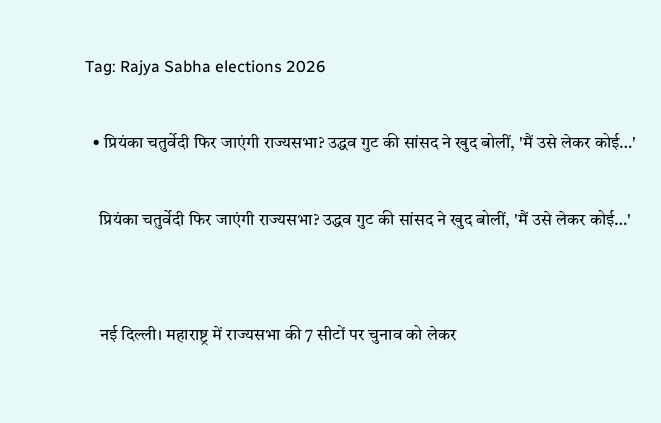Tag: Rajya Sabha elections 2026

  • प्रियंका चतुर्वेदी फिर जाएंगी राज्यसभा? उद्धव गुट की सांसद ने खुद बोलीं, 'मैं उसे लेकर कोई…'

    प्रियंका चतुर्वेदी फिर जाएंगी राज्यसभा? उद्धव गुट की सांसद ने खुद बोलीं, 'मैं उसे लेकर कोई…'


    नई दिल्‍ली। महाराष्ट्र में राज्यसभा की 7 सीटों पर चुनाव को लेकर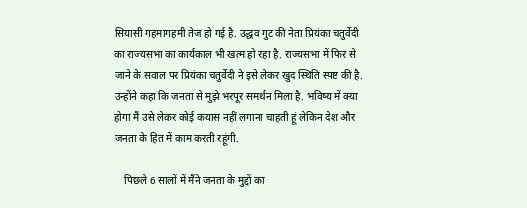सियासी गहमागहमी तेज हो गई है. उद्धव गुट की नेता प्रियंका चतुर्वेदी का राज्यसभा का कार्यकाल भी खत्म हो रहा है. राज्यसभा में फिर से जाने के सवाल पर प्रियंका चतुर्वेदी ने इसे लेकर खुद स्थिति स्पष्ट की है. उन्होंने कहा कि जनता से मुझे भरपूर समर्थन मिला है. भविष्य में क्या होगा मैं उसे लेकर कोई कयास नहीं लगाना चाहती हूं लेकिन देश और जनता के हित में काम करती रहूंगी.

    पिछले 6 सालों में मैंने जनता के मुद्दों का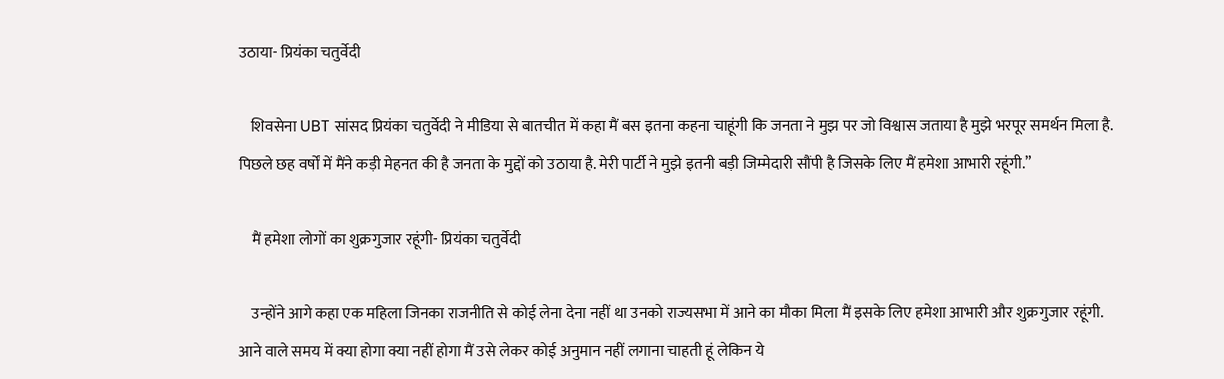उठाया- प्रियंका चतुर्वेदी

    शिवसेना UBT सांसद प्रियंका चतुर्वेदी ने मीडिया से बातचीत में कहा मैं बस इतना कहना चाहूंगी कि जनता ने मुझ पर जो विश्वास जताया है मुझे भरपूर समर्थन मिला है. पिछले छह वर्षों में मैंने कड़ी मेहनत की है जनता के मुद्दों को उठाया है. मेरी पार्टी ने मुझे इतनी बड़ी जिम्मेदारी सौंपी है जिसके लिए मैं हमेशा आभारी रहूंगी.”

    मैं हमेशा लोगों का शुक्रगुजार रहूंगी- प्रियंका चतुर्वेदी

    उन्होंने आगे कहा एक महिला जिनका राजनीति से कोई लेना देना नहीं था उनको राज्यसभा में आने का मौका मिला मैं इसके लिए हमेशा आभारी और शुक्रगुजार रहूंगी. आने वाले समय में क्या होगा क्या नहीं होगा मैं उसे लेकर कोई अनुमान नहीं लगाना चाहती हूं लेकिन ये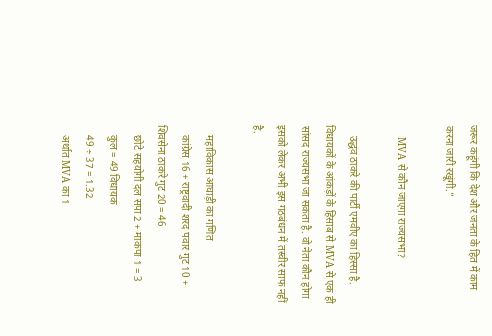जरूर कहूंगी कि देश और जनता के हित में काम करना जारी रखूंगी.”

    MVA से कौन जाएगा राज्यसभा?

    उद्धव ठाकरे की पार्टी एमवीए का हिस्सा है. विधायकों के आंकड़ों के हिसाब से MVA से एक ही सांसद राज्यसभा जा सकता है. वो नेता कौन होगा इसको लेकर अभी इस गठबंधन में तस्वीर साफ नहीं है.

    महाविकास आघाड़ी का गणित
    कांग्रेस 16 + राष्ट्रवादी शरद पवार गुट 10 + शिवसेना ठाकरे गुट 20 = 46
    छोटे सहयोगी दल सपा 2 + माकपा 1 = 3
    कुल = 49 विधायक
    49 ÷ 37 = 1.32
    अर्थात MVA का 1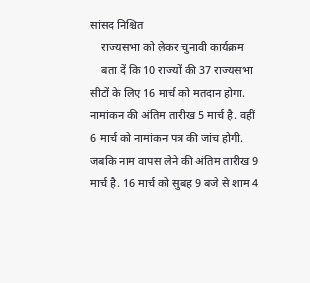सांसद निश्चित
    राज्यसभा को लेकर चुनावी कार्यक्रम
    बता दें कि 10 राज्यों की 37 राज्यसभा सीटों के लिए 16 मार्च को मतदान होगा. नामांकन की अंतिम तारीख 5 मार्च है. वहीं 6 मार्च को नामांकन पत्र की जांच होगी. जबकि नाम वापस लेने की अंतिम तारीख 9 मार्च है. 16 मार्च को सुबह 9 बजे से शाम 4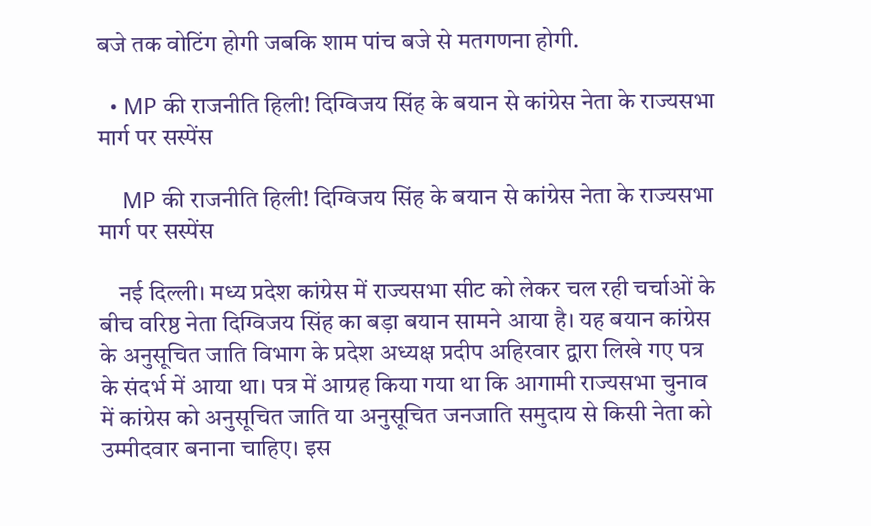बजे तक वोटिंग होगी जबकि शाम पांच बजे से मतगणना होगी.

  • MP की राजनीति हिली! दिग्विजय सिंह के बयान से कांग्रेस नेता के राज्यसभा मार्ग पर सस्पेंस

    MP की राजनीति हिली! दिग्विजय सिंह के बयान से कांग्रेस नेता के राज्यसभा मार्ग पर सस्पेंस

    नई दिल्ली। मध्य प्रदेश कांग्रेस में राज्यसभा सीट को लेकर चल रही चर्चाओं के बीच वरिष्ठ नेता दिग्विजय सिंह का बड़ा बयान सामने आया है। यह बयान कांग्रेस के अनुसूचित जाति विभाग के प्रदेश अध्यक्ष प्रदीप अहिरवार द्वारा लिखे गए पत्र के संदर्भ में आया था। पत्र में आग्रह किया गया था कि आगामी राज्यसभा चुनाव में कांग्रेस को अनुसूचित जाति या अनुसूचित जनजाति समुदाय से किसी नेता को उम्मीदवार बनाना चाहिए। इस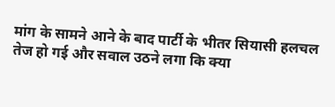मांग के सामने आने के बाद पार्टी के भीतर सियासी हलचल तेज हो गई और सवाल उठने लगा कि क्या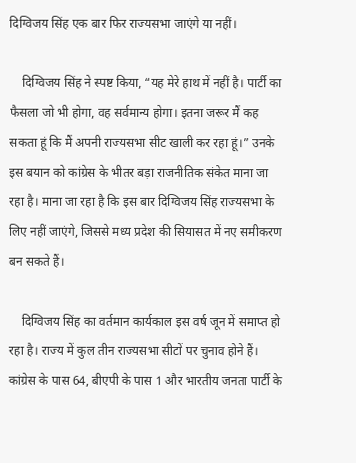दिग्विजय सिंह एक बार फिर राज्यसभा जाएंगे या नहीं।

    दिग्विजय सिंह ने स्पष्ट किया, “यह मेरे हाथ में नहीं है। पार्टी का फैसला जो भी होगा, वह सर्वमान्य होगा। इतना जरूर मैं कह सकता हूं कि मैं अपनी राज्यसभा सीट खाली कर रहा हूं।” उनके इस बयान को कांग्रेस के भीतर बड़ा राजनीतिक संकेत माना जा रहा है। माना जा रहा है कि इस बार दिग्विजय सिंह राज्यसभा के लिए नहीं जाएंगे, जिससे मध्य प्रदेश की सियासत में नए समीकरण बन सकते हैं।

    दिग्विजय सिंह का वर्तमान कार्यकाल इस वर्ष जून में समाप्त हो रहा है। राज्य में कुल तीन राज्यसभा सीटों पर चुनाव होने हैं। कांग्रेस के पास 64, बीएपी के पास 1 और भारतीय जनता पार्टी के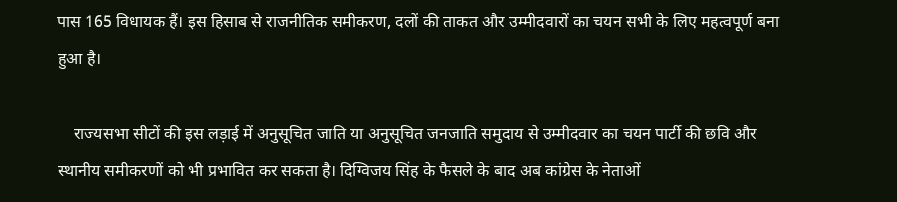पास 165 विधायक हैं। इस हिसाब से राजनीतिक समीकरण, दलों की ताकत और उम्मीदवारों का चयन सभी के लिए महत्वपूर्ण बना हुआ है।

    राज्यसभा सीटों की इस लड़ाई में अनुसूचित जाति या अनुसूचित जनजाति समुदाय से उम्मीदवार का चयन पार्टी की छवि और स्थानीय समीकरणों को भी प्रभावित कर सकता है। दिग्विजय सिंह के फैसले के बाद अब कांग्रेस के नेताओं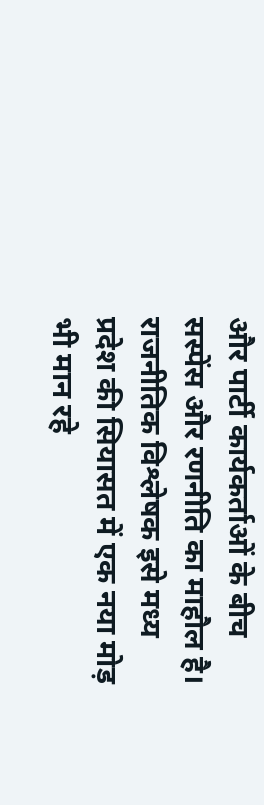और पार्टी कार्यकर्ताओं के बीच सस्पेंस और रणनीति का माहौल है। राजनीतिक विश्लेषक इसे मध्य प्रदेश की सियासत में एक नया मोड़ भी मान रहे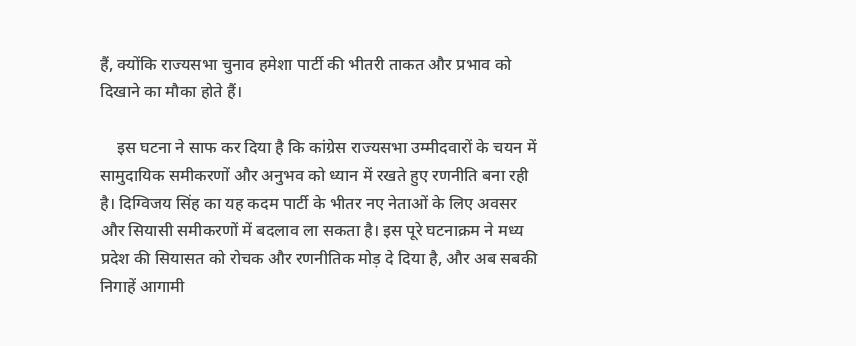हैं, क्योंकि राज्यसभा चुनाव हमेशा पार्टी की भीतरी ताकत और प्रभाव को दिखाने का मौका होते हैं।

    इस घटना ने साफ कर दिया है कि कांग्रेस राज्यसभा उम्मीदवारों के चयन में सामुदायिक समीकरणों और अनुभव को ध्यान में रखते हुए रणनीति बना रही है। दिग्विजय सिंह का यह कदम पार्टी के भीतर नए नेताओं के लिए अवसर और सियासी समीकरणों में बदलाव ला सकता है। इस पूरे घटनाक्रम ने मध्य प्रदेश की सियासत को रोचक और रणनीतिक मोड़ दे दिया है, और अब सबकी निगाहें आगामी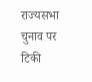राज्यसभा चुनाव पर टिकी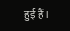हुई हैं।